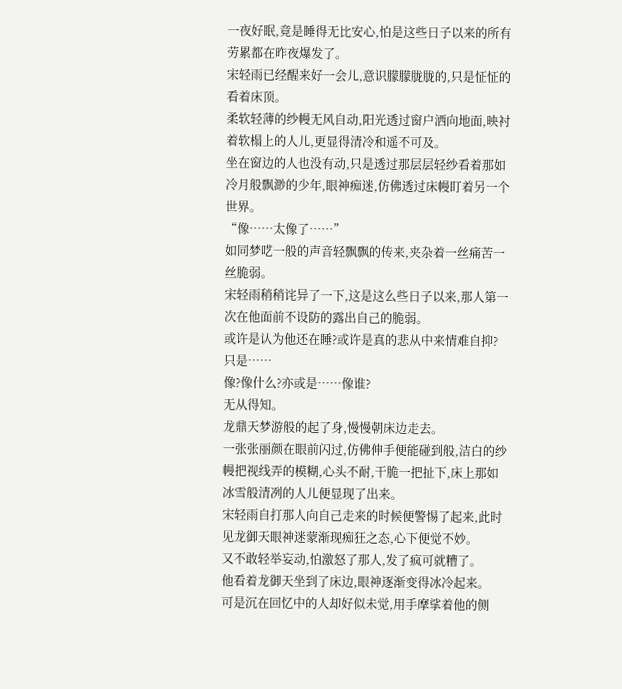一夜好眠,竟是睡得无比安心,怕是这些日子以来的所有劳累都在昨夜爆发了。
宋轻雨已经醒来好一会儿,意识朦朦胧胧的,只是怔怔的看着床顶。
柔软轻薄的纱幔无风自动,阳光透过窗户洒向地面,映衬着软榻上的人儿,更显得清冷和遥不可及。
坐在窗边的人也没有动,只是透过那层层轻纱看着那如冷月般飘渺的少年,眼神痴迷,仿佛透过床幔盯着另一个世界。
“像……太像了……”
如同梦呓一般的声音轻飘飘的传来,夹杂着一丝痛苦一丝脆弱。
宋轻雨稍稍诧异了一下,这是这么些日子以来,那人第一次在他面前不设防的露出自己的脆弱。
或许是认为他还在睡?或许是真的悲从中来情难自抑?
只是……
像?像什么?亦或是……像谁?
无从得知。
龙鼎天梦游般的起了身,慢慢朝床边走去。
一张张丽颜在眼前闪过,仿佛伸手便能碰到般,洁白的纱幔把视线弄的模糊,心头不耐,干脆一把扯下,床上那如冰雪般清冽的人儿便显现了出来。
宋轻雨自打那人向自己走来的时候便警惕了起来,此时见龙御天眼神迷蒙渐现痴狂之态,心下便觉不妙。
又不敢轻举妄动,怕激怒了那人,发了疯可就糟了。
他看着龙御天坐到了床边,眼神逐渐变得冰冷起来。
可是沉在回忆中的人却好似未觉,用手摩挲着他的侧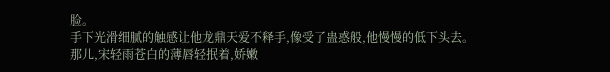脸。
手下光滑细腻的触感让他龙鼎天爱不释手,像受了蛊惑般,他慢慢的低下头去。
那儿,宋轻雨苍白的薄唇轻抿着,娇嫩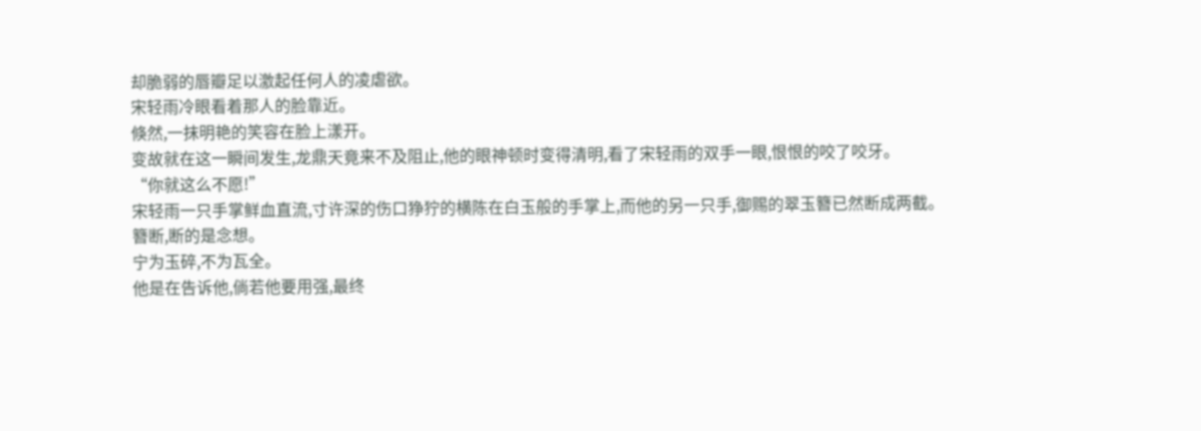却脆弱的唇瓣足以激起任何人的凌虐欲。
宋轻雨冷眼看着那人的脸靠近。
倏然,一抹明艳的笑容在脸上漾开。
变故就在这一瞬间发生,龙鼎天竟来不及阻止,他的眼神顿时变得清明,看了宋轻雨的双手一眼,恨恨的咬了咬牙。
“你就这么不愿!”
宋轻雨一只手掌鲜血直流,寸许深的伤口狰狞的横陈在白玉般的手掌上,而他的另一只手,御赐的翠玉簪已然断成两截。
簪断,断的是念想。
宁为玉碎,不为瓦全。
他是在告诉他,倘若他要用强,最终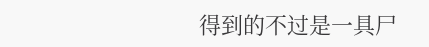得到的不过是一具尸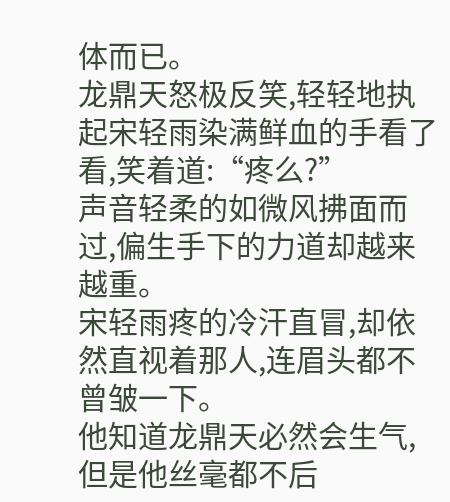体而已。
龙鼎天怒极反笑,轻轻地执起宋轻雨染满鲜血的手看了看,笑着道:“疼么?”
声音轻柔的如微风拂面而过,偏生手下的力道却越来越重。
宋轻雨疼的冷汗直冒,却依然直视着那人,连眉头都不曾皱一下。
他知道龙鼎天必然会生气,但是他丝毫都不后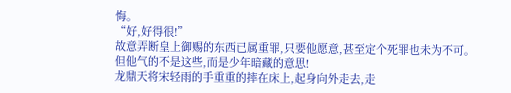悔。
“好,好得很!”
故意弄断皇上御赐的东西已属重罪,只要他愿意,甚至定个死罪也未为不可。
但他气的不是这些,而是少年暗藏的意思!
龙鼎天将宋轻雨的手重重的摔在床上,起身向外走去,走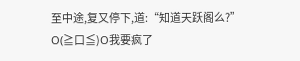至中途,复又停下,道:“知道天跃阁么?”
O(≧口≦)O我要疯了